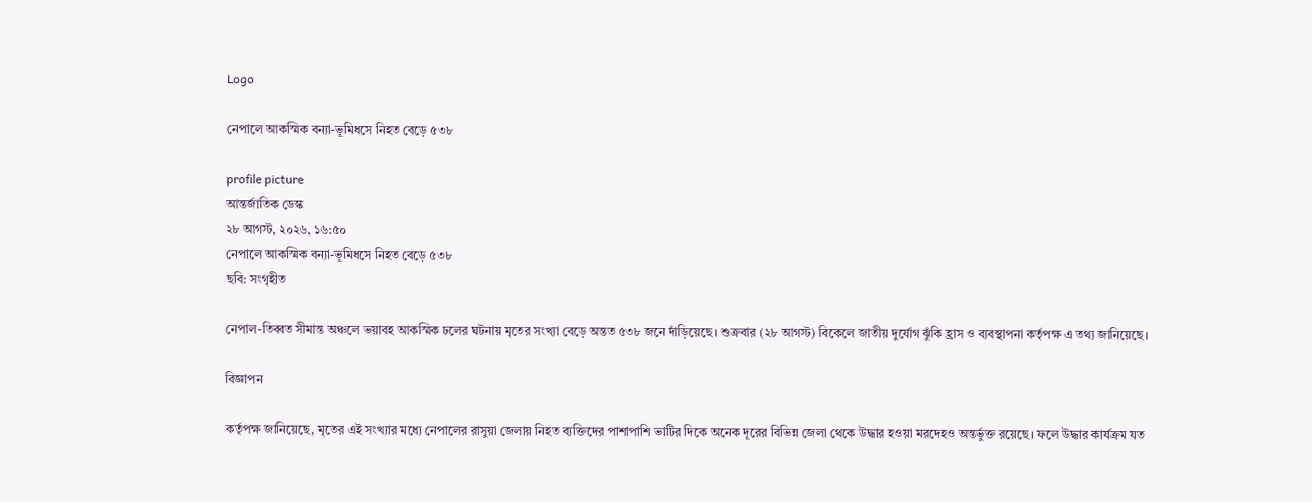Logo

নেপালে আকস্মিক বন্যা-ভূমিধসে নিহত বেড়ে ৫৩৮

profile picture
আন্তর্জাতিক ডেস্ক
২৮ আগস্ট, ২০২৬, ১৬:৫০
নেপালে আকস্মিক বন্যা-ভূমিধসে নিহত বেড়ে ৫৩৮
ছবি: সংগৃহীত

নেপাল-তিব্বত সীমান্ত অঞ্চলে ভয়াবহ আকস্মিক ঢলের ঘটনায় মৃতের সংখ্যা বেড়ে অন্তত ৫৩৮ জনে দাঁড়িয়েছে। শুক্রবার (২৮ আগস্ট) বিকেলে জাতীয় দুর্যোগ ঝুঁকি হ্রাস ও ব্যবস্থাপনা কর্তৃপক্ষ এ তথ্য জানিয়েছে।

বিজ্ঞাপন

কর্তৃপক্ষ জানিয়েছে, মৃতের এই সংখ্যার মধ্যে নেপালের রাসুয়া জেলায় নিহত ব্যক্তিদের পাশাপাশি ভাটির দিকে অনেক দূরের বিভিন্ন জেলা থেকে উদ্ধার হওয়া মরদেহও অন্তর্ভুক্ত রয়েছে। ফলে উদ্ধার কার্যক্রম যত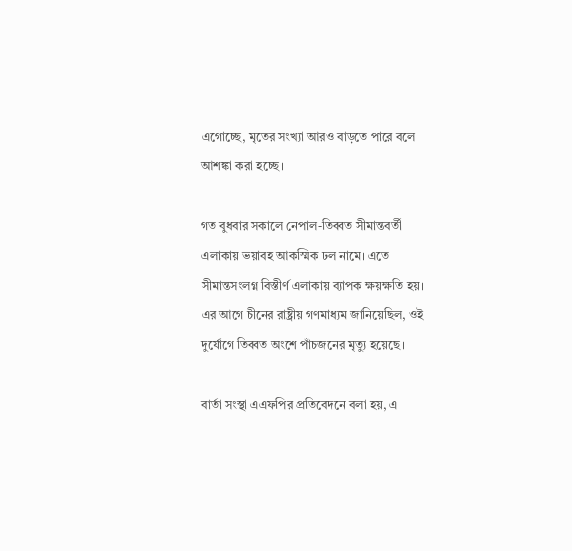এগোচ্ছে, মৃতের সংখ্যা আরও বাড়তে পারে বলে আশঙ্কা করা হচ্ছে।

গত বুধবার সকালে নেপাল-তিব্বত সীমান্তবর্তী এলাকায় ভয়াবহ আকস্মিক ঢল নামে। এতে সীমান্তসংলগ্ন বিস্তীর্ণ এলাকায় ব্যাপক ক্ষয়ক্ষতি হয়। এর আগে চীনের রাষ্ট্রীয় গণমাধ্যম জানিয়েছিল, ওই দুর্যোগে তিব্বত অংশে পাঁচজনের মৃত্যু হয়েছে।

বার্তা সংস্থা এএফপির প্রতিবেদনে বলা হয়, এ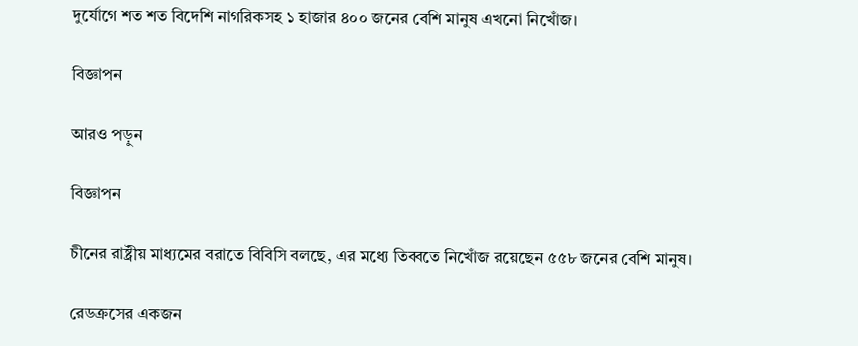দুর্যোগে শত শত বিদেশি নাগরিকসহ ১ হাজার ৪০০ জনের বেশি মানুষ এখনো নিখোঁজ।

বিজ্ঞাপন

আরও পড়ুন

বিজ্ঞাপন

চীনের রাষ্ট্রীয় মাধ্যমের বরাতে বিবিসি বলছে, এর মধ্যে তিব্বতে নিখোঁজ রয়েছেন ৫৫৮ জনের বেশি মানুষ।

রেডক্রসের একজন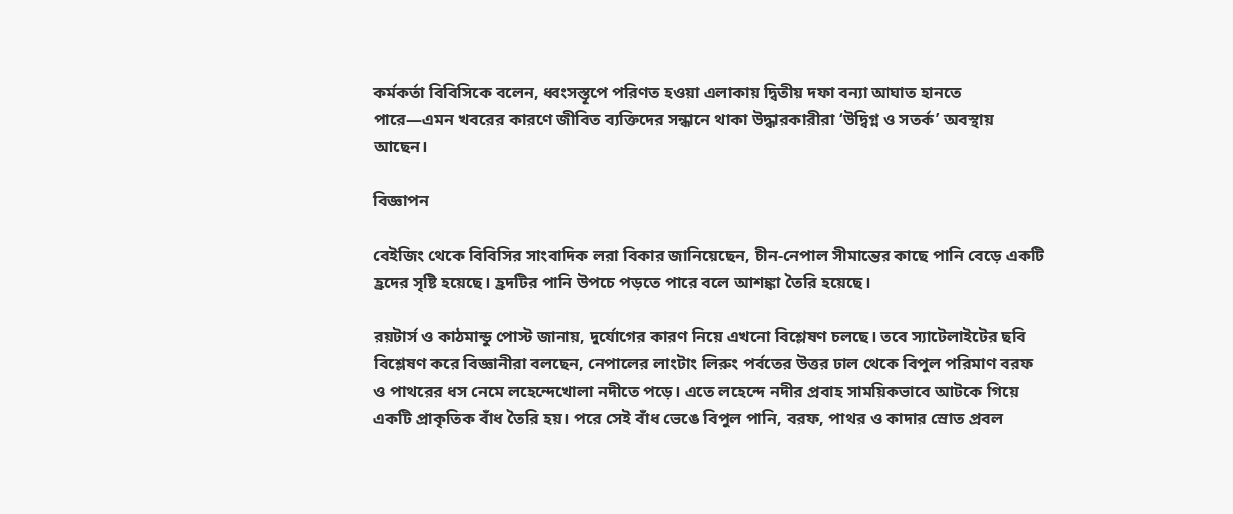কর্মকর্তা বিবিসিকে বলেন, ধ্বংসস্তূপে পরিণত হওয়া এলাকায় দ্বিতীয় দফা বন্যা আঘাত হানতে পারে—এমন খবরের কারণে জীবিত ব্যক্তিদের সন্ধানে থাকা উদ্ধারকারীরা ‘উদ্বিগ্ন ও সতর্ক’ অবস্থায় আছেন।

বিজ্ঞাপন

বেইজিং থেকে বিবিসির সাংবাদিক লরা বিকার জানিয়েছেন, চীন-নেপাল সীমান্তের কাছে পানি বেড়ে একটি হ্রদের সৃষ্টি হয়েছে। হ্রদটির পানি উপচে পড়তে পারে বলে আশঙ্কা তৈরি হয়েছে।

রয়টার্স ও কাঠমান্ডু পোস্ট জানায়, দুর্যোগের কারণ নিয়ে এখনো বিশ্লেষণ চলছে। তবে স্যাটেলাইটের ছবি বিশ্লেষণ করে বিজ্ঞানীরা বলছেন, নেপালের লাংটাং লিরুং পর্বতের উত্তর ঢাল থেকে বিপুল পরিমাণ বরফ ও পাথরের ধস নেমে লহেন্দেখোলা নদীতে পড়ে। এতে লহেন্দে নদীর প্রবাহ সাময়িকভাবে আটকে গিয়ে একটি প্রাকৃতিক বাঁধ তৈরি হয়। পরে সেই বাঁধ ভেঙে বিপুল পানি, বরফ, পাথর ও কাদার স্রোত প্রবল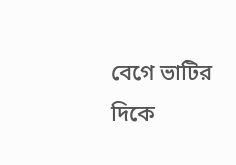বেগে ভাটির দিকে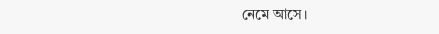নেমে আসে।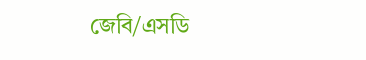জেবি/এসডি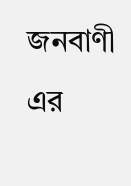জনবাণী এর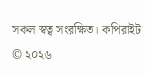সকল স্বত্ব সংরক্ষিত। কপিরাইট © ২০২৬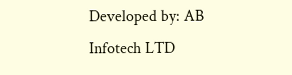Developed by: AB Infotech LTD